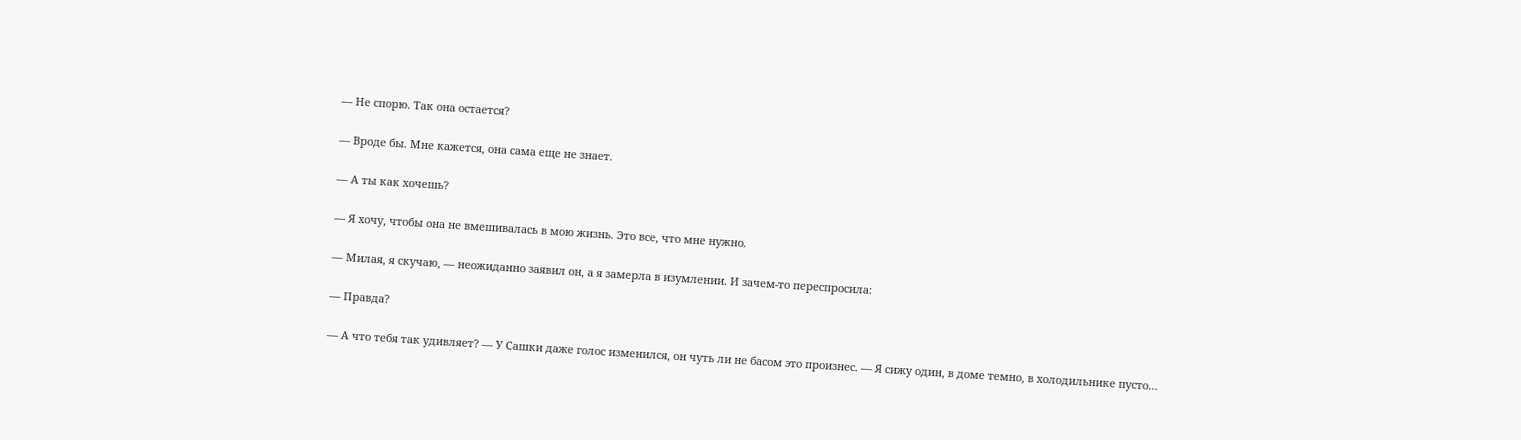— Не спорю. Так она остается?

— Вроде бы. Мне кажется, она сама еще не знает.

— А ты как хочешь?

— Я хочу, чтобы она не вмешивалась в мою жизнь. Это все, что мне нужно.

— Милая, я скучаю, — неожиданно заявил он, а я замерла в изумлении. И зачем-то переспросила:

— Правда?

— А что тебя так удивляет? — У Сашки даже голос изменился, он чуть ли не басом это произнес. — Я сижу один, в доме темно, в холодильнике пусто…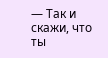— Так и скажи, что ты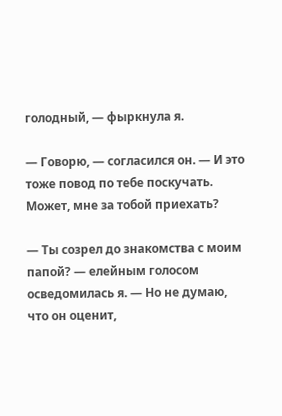голодный, — фыркнула я.

— Говорю, — согласился он. — И это тоже повод по тебе поскучать. Может, мне за тобой приехать?

— Ты созрел до знакомства с моим папой? — елейным голосом осведомилась я. — Но не думаю, что он оценит,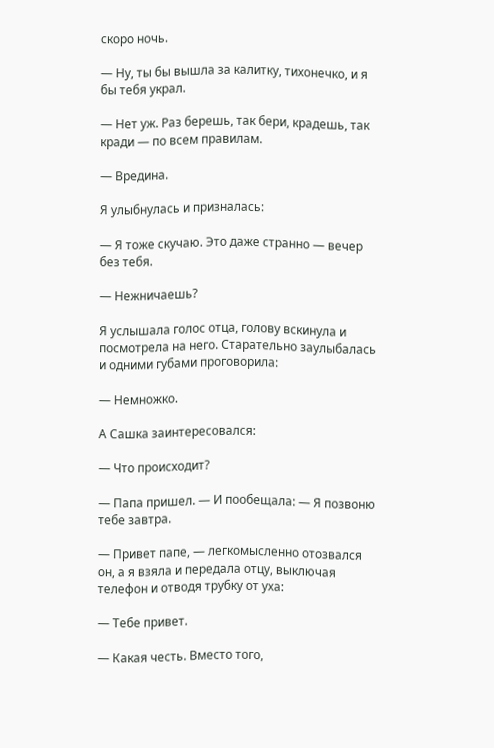скоро ночь.

— Ну, ты бы вышла за калитку, тихонечко, и я бы тебя украл.

— Нет уж. Раз берешь, так бери, крадешь, так кради — по всем правилам.

— Вредина.

Я улыбнулась и призналась:

— Я тоже скучаю. Это даже странно — вечер без тебя.

— Нежничаешь?

Я услышала голос отца, голову вскинула и посмотрела на него. Старательно заулыбалась и одними губами проговорила:

— Немножко.

А Сашка заинтересовался:

— Что происходит?

— Папа пришел. — И пообещала: — Я позвоню тебе завтра.

— Привет папе, — легкомысленно отозвался он, а я взяла и передала отцу, выключая телефон и отводя трубку от уха:

— Тебе привет.

— Какая честь. Вместо того,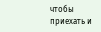чтобы приехать и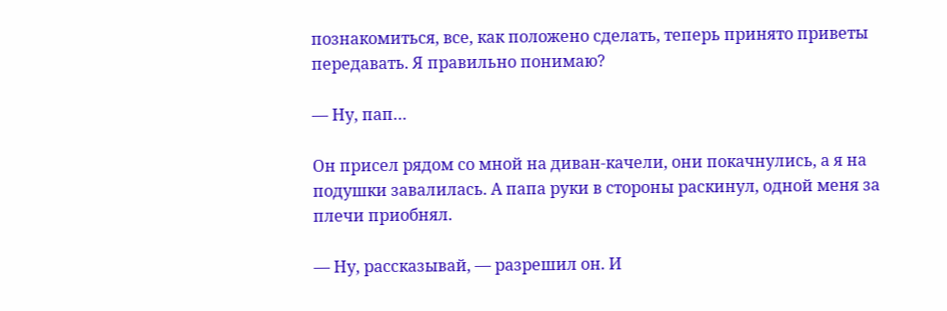познакомиться, все, как положено сделать, теперь принято приветы передавать. Я правильно понимаю?

— Ну, пап…

Он присел рядом со мной на диван-качели, они покачнулись, а я на подушки завалилась. А папа руки в стороны раскинул, одной меня за плечи приобнял.

— Ну, рассказывай, — разрешил он. И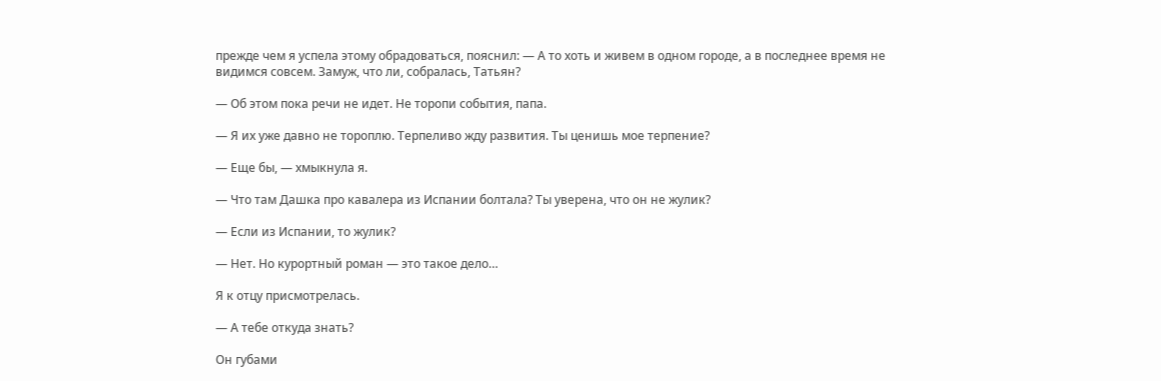прежде чем я успела этому обрадоваться, пояснил: — А то хоть и живем в одном городе, а в последнее время не видимся совсем. Замуж, что ли, собралась, Татьян?

— Об этом пока речи не идет. Не торопи события, папа.

— Я их уже давно не тороплю. Терпеливо жду развития. Ты ценишь мое терпение?

— Еще бы, — хмыкнула я.

— Что там Дашка про кавалера из Испании болтала? Ты уверена, что он не жулик?

— Если из Испании, то жулик?

— Нет. Но курортный роман — это такое дело…

Я к отцу присмотрелась.

— А тебе откуда знать?

Он губами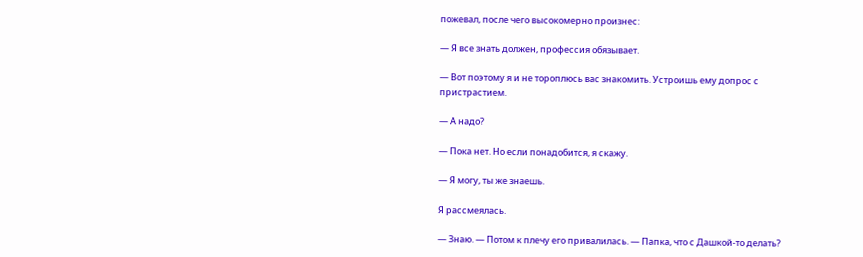пожевал, после чего высокомерно произнес:

— Я все знать должен, профессия обязывает.

— Вот поэтому я и не тороплюсь вас знакомить. Устроишь ему допрос с пристрастием.

— А надо?

— Пока нет. Но если понадобится, я скажу.

— Я могу, ты же знаешь.

Я рассмеялась.

— Знаю. — Потом к плечу его привалилась. — Папка, что с Дашкой-то делать?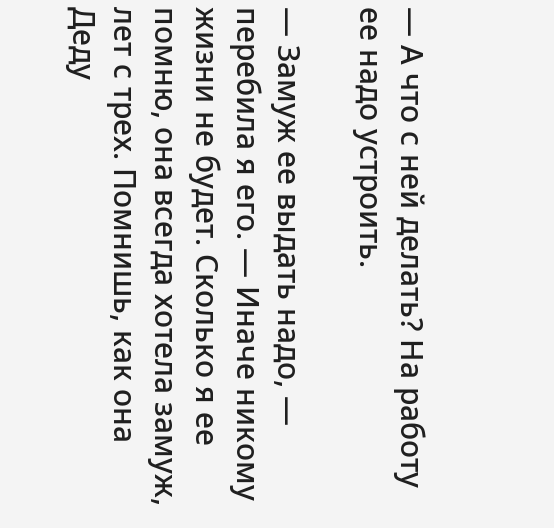— А что с ней делать? На работу ее надо устроить.

— Замуж ее выдать надо, — перебила я его. — Иначе никому жизни не будет. Сколько я ее помню, она всегда хотела замуж, лет с трех. Помнишь, как она Деду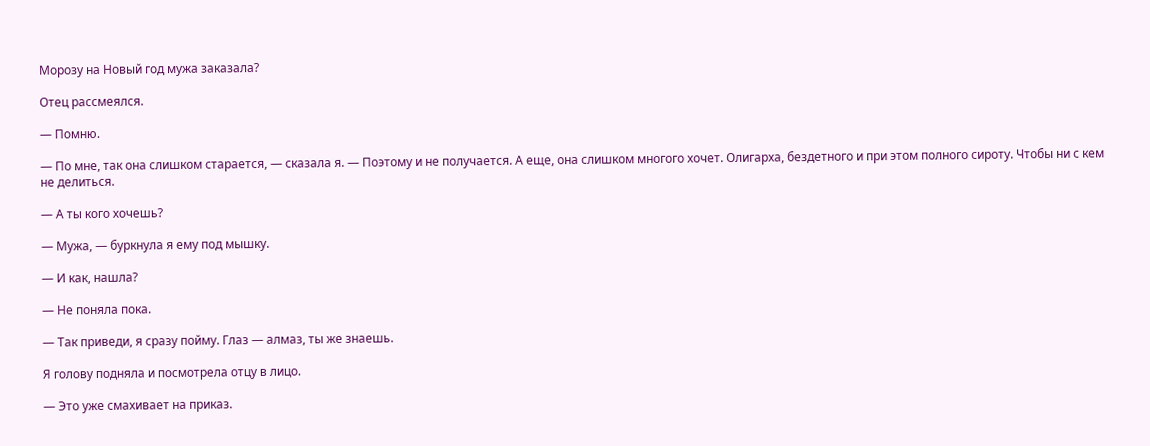Морозу на Новый год мужа заказала?

Отец рассмеялся.

— Помню.

— По мне, так она слишком старается, — сказала я. — Поэтому и не получается. А еще, она слишком многого хочет. Олигарха, бездетного и при этом полного сироту. Чтобы ни с кем не делиться.

— А ты кого хочешь?

— Мужа, — буркнула я ему под мышку.

— И как, нашла?

— Не поняла пока.

— Так приведи, я сразу пойму. Глаз — алмаз, ты же знаешь.

Я голову подняла и посмотрела отцу в лицо.

— Это уже смахивает на приказ.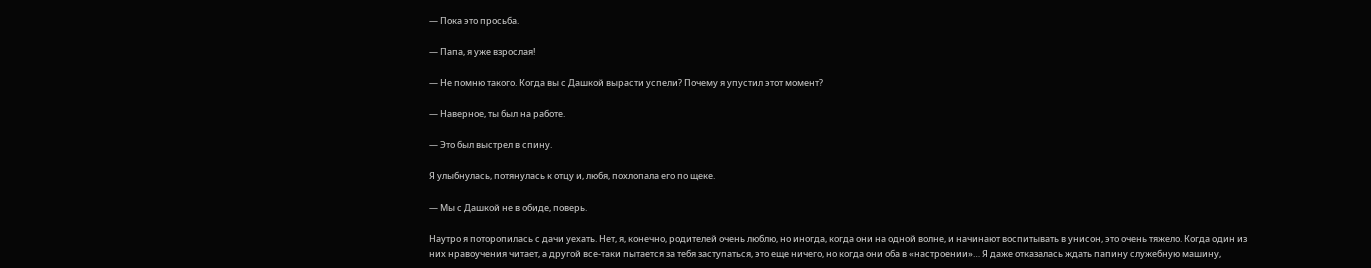— Пока это просьба.

— Папа, я уже взрослая!

— Не помню такого. Когда вы с Дашкой вырасти успели? Почему я упустил этот момент?

— Наверное, ты был на работе.

— Это был выстрел в спину.

Я улыбнулась, потянулась к отцу и, любя, похлопала его по щеке.

— Мы с Дашкой не в обиде, поверь.

Наутро я поторопилась с дачи уехать. Нет, я, конечно, родителей очень люблю, но иногда, когда они на одной волне, и начинают воспитывать в унисон, это очень тяжело. Когда один из них нравоучения читает, а другой все-таки пытается за тебя заступаться, это еще ничего, но когда они оба в «настроении»… Я даже отказалась ждать папину служебную машину,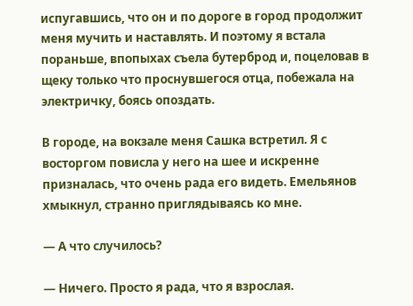испугавшись, что он и по дороге в город продолжит меня мучить и наставлять. И поэтому я встала пораньше, впопыхах съела бутерброд и, поцеловав в щеку только что проснувшегося отца, побежала на электричку, боясь опоздать.

В городе, на вокзале меня Сашка встретил. Я с восторгом повисла у него на шее и искренне призналась, что очень рада его видеть. Емельянов хмыкнул, странно приглядываясь ко мне.

— А что случилось?

— Ничего. Просто я рада, что я взрослая.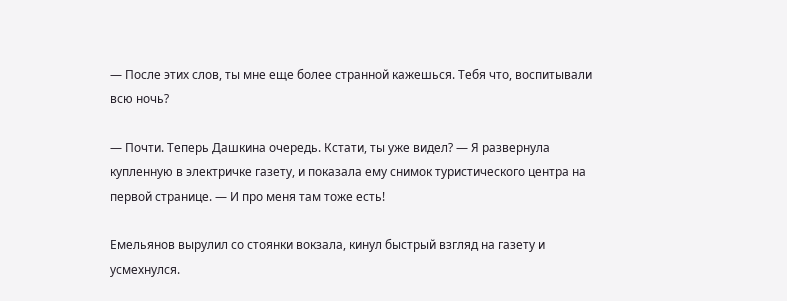— После этих слов, ты мне еще более странной кажешься. Тебя что, воспитывали всю ночь?

— Почти. Теперь Дашкина очередь. Кстати, ты уже видел? — Я развернула купленную в электричке газету, и показала ему снимок туристического центра на первой странице. — И про меня там тоже есть!

Емельянов вырулил со стоянки вокзала, кинул быстрый взгляд на газету и усмехнулся.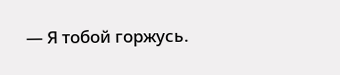— Я тобой горжусь.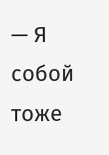— Я собой тоже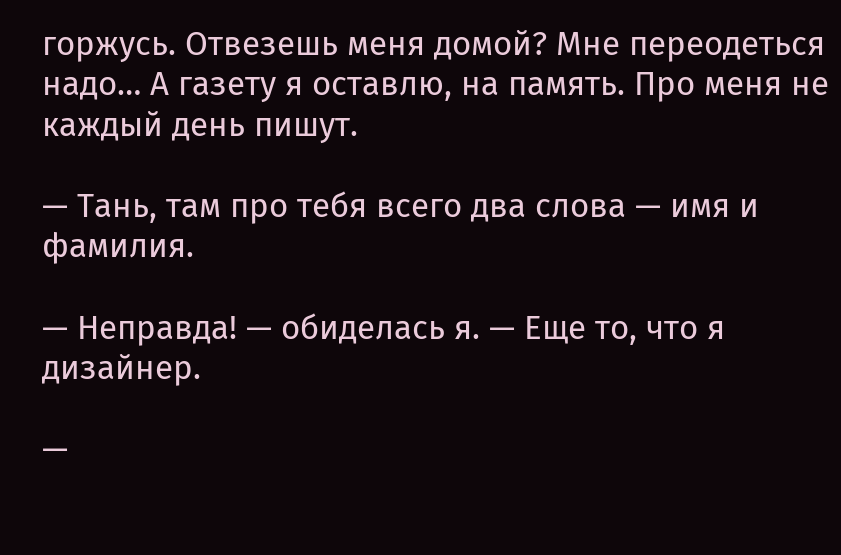горжусь. Отвезешь меня домой? Мне переодеться надо… А газету я оставлю, на память. Про меня не каждый день пишут.

— Тань, там про тебя всего два слова — имя и фамилия.

— Неправда! — обиделась я. — Еще то, что я дизайнер.

—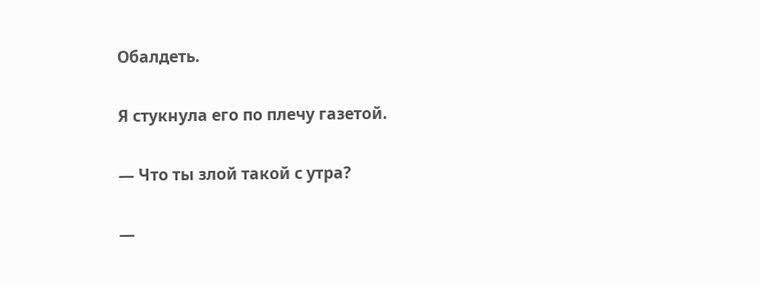Обалдеть.

Я стукнула его по плечу газетой.

— Что ты злой такой с утра?

—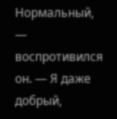Нормальный, — воспротивился он. — Я даже добрый,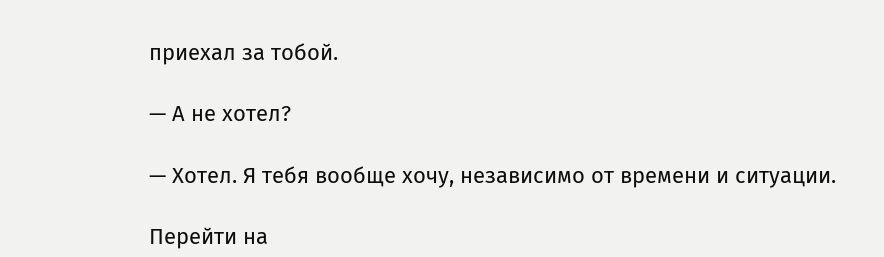приехал за тобой.

— А не хотел?

— Хотел. Я тебя вообще хочу, независимо от времени и ситуации.

Перейти на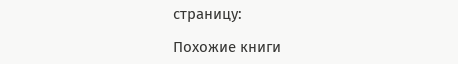страницу:

Похожие книги